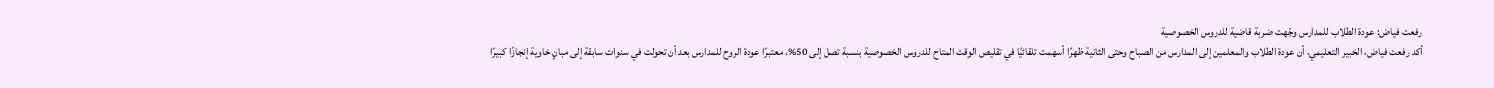رفعت فياض: عودة الطلاب للمدارس وجّهت ضربة قاضية للدروس الخصوصية
أكد رفعت فياض، الخبير التعليمي، أن عودة الطلاب والمعلمين إلى المدارس من الصباح وحتى الثانية ظهرًا أسهمت تلقائيًا في تقليص الوقت المتاح للدروس الخصوصية بنسبة تصل إلى 50%، معتبرًا عودة الروح للمدارس بعد أن تحولت في سنوات سابقة إلى مبانٍ خاوية إنجازًا كبيرًا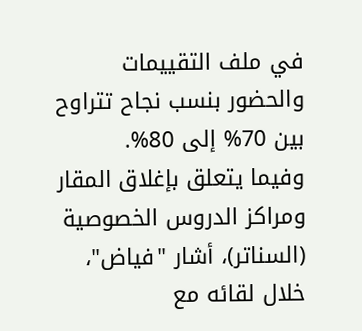في ملف التقييمات والحضور بنسب نجاح تتراوح بين 70% إلى 80%.
وفيما يتعلق بإغلاق المقار ومراكز الدروس الخصوصية (السناتر)، أشار "فياض"، خلال لقائه مع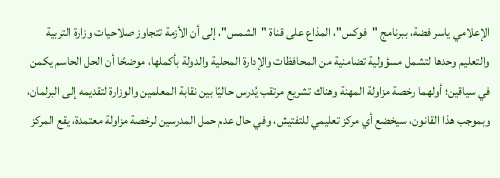الإعلامي ياسر فضة، ببرنامج "فوكس"، المذاع على قناة "الشمس"، إلى أن الأزمة تتجاوز صلاحيات وزارة التربية والتعليم وحدها لتشمل مسؤولية تضامنية من المحافظات والإدارة المحلية والدولة بأكملها، موضحًا أن الحل الحاسم يكمن في سياقين؛ أولهما رخصة مزاولة المهنة وهناك تشريع مرتقب يُدرس حاليًا بين نقابة المعلمين والوزارة لتقديمه إلى البرلمان، وبموجب هذا القانون، سيخضع أي مركز تعليمي للتفتيش، وفي حال عدم حمل المدرسين لرخصة مزاولة معتمدة، يقع المركز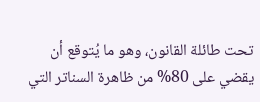تحت طائلة القانون، وهو ما يُتوقع أن يقضي على 80% من ظاهرة السناتر التي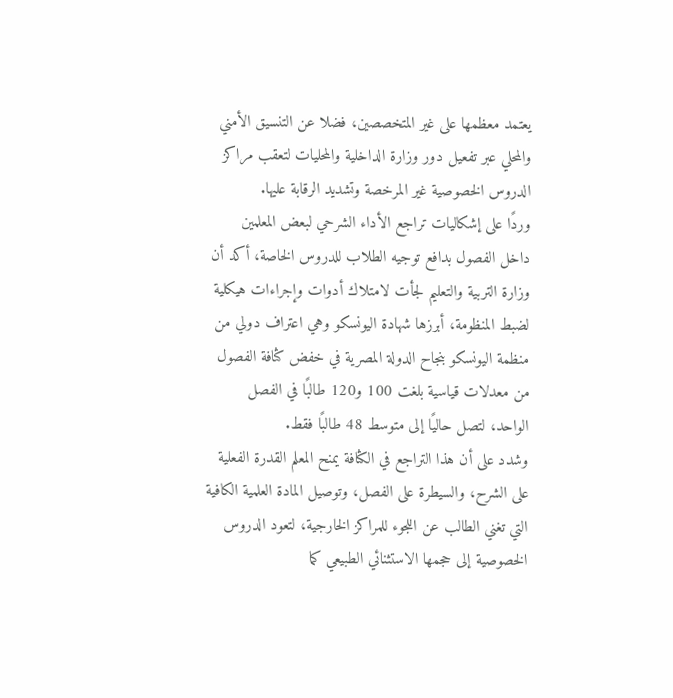يعتمد معظمها على غير المتخصصين، فضلا عن التنسيق الأمني والمحلي عبر تفعيل دور وزارة الداخلية والمحليات لتعقب مراكز الدروس الخصوصية غير المرخصة وتشديد الرقابة عليها.
وردًا على إشكاليات تراجع الأداء الشرحي لبعض المعلمين داخل الفصول بدافع توجيه الطلاب للدروس الخاصة، أكد أن وزارة التربية والتعليم لجأت لامتلاك أدوات وإجراءات هيكلية لضبط المنظومة، أبرزها شهادة اليونسكو وهي اعتراف دولي من منظمة اليونسكو بنجاح الدولة المصرية في خفض كثافة الفصول من معدلات قياسية بلغت 100 و120 طالبًا في الفصل الواحد، لتصل حاليًا إلى متوسط 48 طالبًا فقط.
وشدد على أن هذا التراجع في الكثافة يمنح المعلم القدرة الفعلية على الشرح، والسيطرة على الفصل، وتوصيل المادة العلمية الكافية التي تغني الطالب عن اللجوء للمراكز الخارجية، لتعود الدروس الخصوصية إلى حجمها الاستثنائي الطبيعي كما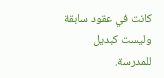كانت في عقود سابقة وليست كبديل للمدرسة.